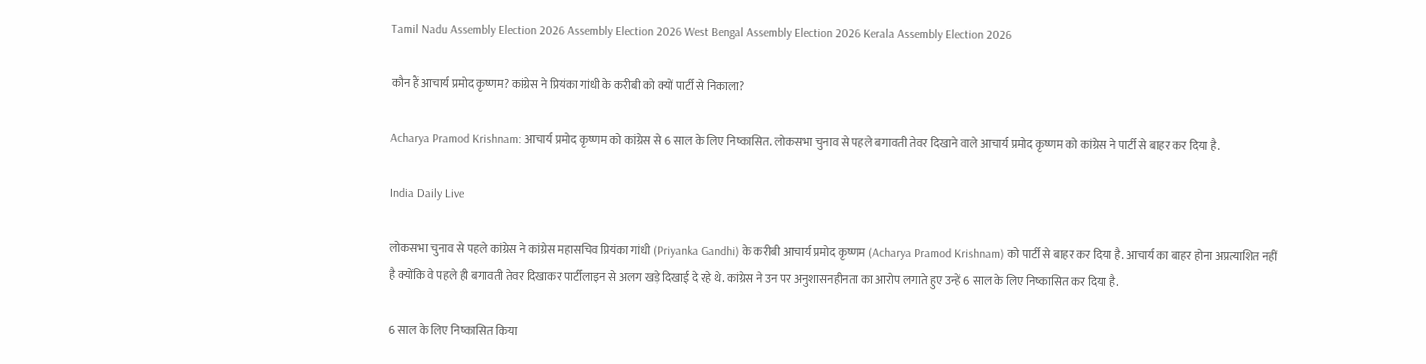Tamil Nadu Assembly Election 2026 Assembly Election 2026 West Bengal Assembly Election 2026 Kerala Assembly Election 2026

कौन हैं आचार्य प्रमोद कृष्णम? कांग्रेस ने प्रियंका गांधी के करीबी को क्यों पार्टी से निकाला?

Acharya Pramod Krishnam: आचार्य प्रमोद कृष्णम को कांग्रेस से 6 साल के लिए निष्कासित. लोकसभा चुनाव से पहले बगावती तेवर दिखाने वाले आचार्य प्रमोद कृष्णम को कांग्रेस ने पार्टी से बाहर कर दिया है.

India Daily Live

लोकसभा चुनाव से पहले कांग्रेस ने कांग्रेस महासचिव प्रियंका गांधी (Priyanka Gandhi) के करीबी आचार्य प्रमोद कृष्णम (Acharya Pramod Krishnam) को पार्टी से बाहर कर दिया है. आचार्य का बाहर होना अप्रत्याशित नहीं है क्योंकि वे पहले ही बगावती तेवर दिखाकर पार्टीलाइन से अलग खड़े दिखाई दे रहे थे. कांग्रेस ने उन पर अनुशासनहीनता का आरोप लगाते हुए उन्हें 6 साल के लिए निष्कासित कर दिया है.

6 साल के लिए निष्कासित किया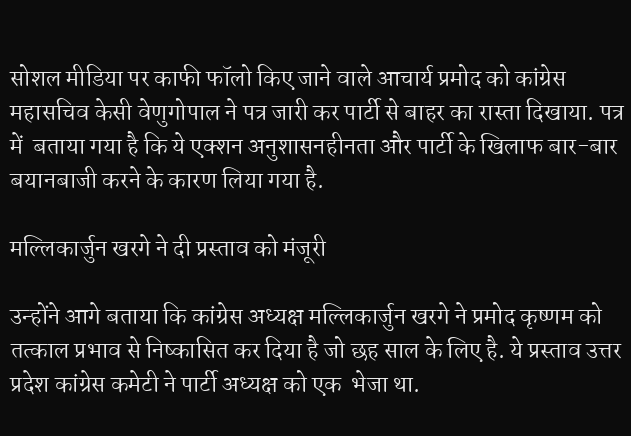सोशल मीडिया पर काफी फॉलो किए जाने वाले आचार्य प्रमोद को कांग्रेस महासचिव केसी वेणुगोपाल ने पत्र जारी कर पार्टी से बाहर का रास्ता दिखाया. पत्र में  बताया गया है कि ये एक्शन अनुशासनहीनता और पार्टी के खिलाफ बार-बार बयानबाजी करने के कारण लिया गया है.

मल्लिकार्जुन खरगे ने दी प्रस्ताव को मंजूरी

उन्होंने आगे बताया कि कांग्रेस अध्यक्ष मल्लिकार्जुन खरगे ने प्रमोद कृष्णम को तत्काल प्रभाव से निष्कासित कर दिया है जो छह साल के लिए है. ये प्रस्ताव उत्तर प्रदेश कांग्रेस कमेटी ने पार्टी अध्यक्ष को एक  भेजा था.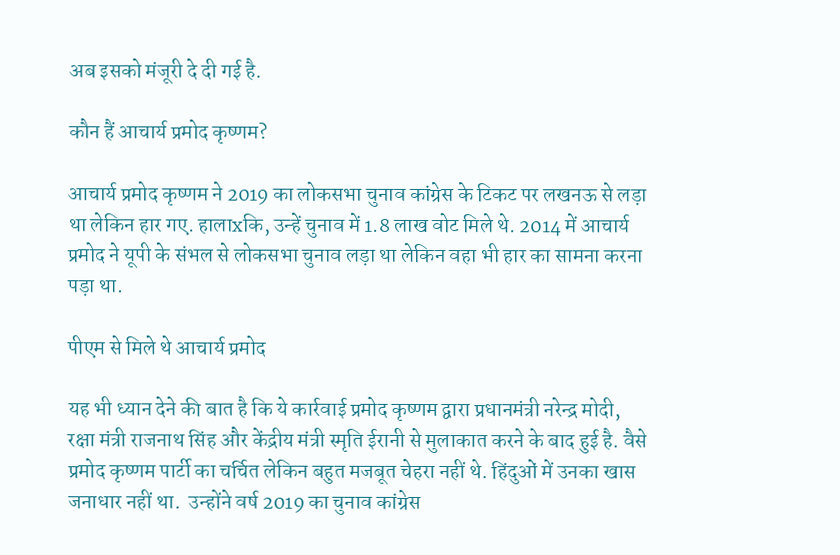अब इसको मंजूरी दे दी गई है.

कौन हैं आचार्य प्रमोद कृष्णम?

आचार्य प्रमोद कृष्णम ने 2019 का लोकसभा चुनाव कांग्रेस के टिकट पर लखनऊ से लड़ा था लेकिन हार गए. हालाxकि, उन्हें चुनाव में 1.8 लाख वोट मिले थे. 2014 में आचार्य प्रमोद ने यूपी के संभल से लोकसभा चुनाव लड़ा था लेकिन वहा भी हार का सामना करना पड़ा था.

पीएम से मिले थे आचार्य प्रमोद

यह भी ध्यान देने की बात है कि ये कार्रवाई प्रमोद कृष्णम द्वारा प्रधानमंत्री नरेन्द्र मोदी, रक्षा मंत्री राजनाथ सिंह और केंद्रीय मंत्री स्मृति ईरानी से मुलाकात करने के बाद हुई है. वैसे प्रमोद कृष्णम पार्टी का चर्चित लेकिन बहुत मजबूत चेहरा नहीं थे. हिंदुओं में उनका खास जनाधार नहीं था.  उन्होंने वर्ष 2019 का चुनाव कांग्रेस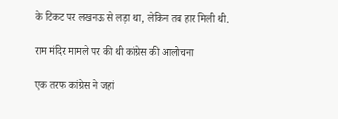के टिकट पर लखनऊ से लड़ा था, लेकिन तब हार मिली थी.

राम मंदिर मामले पर की थी कांग्रेस की आलोचना

एक तरफ कांग्रेस ने जहां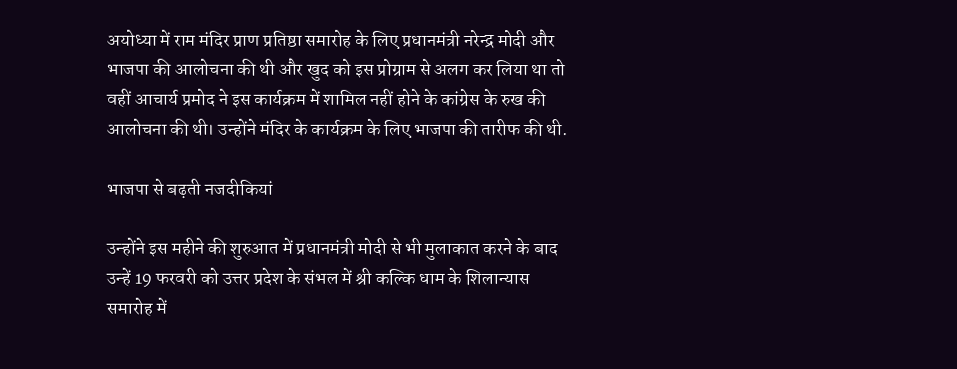अयोध्या में राम मंदिर प्राण प्रतिष्ठा समारोह के लिए प्रधानमंत्री नरेन्द्र मोदी और भाजपा की आलोचना की थी और खुद को इस प्रोग्राम से अलग कर लिया था तो वहीं आचार्य प्रमोद ने इस कार्यक्रम में शामिल नहीं होने के कांग्रेस के रुख की आलोचना की थी। उन्होंने मंदिर के कार्यक्रम के लिए भाजपा की तारीफ की थी.

भाजपा से बढ़ती नजदीकियां

उन्होंने इस महीने की शुरुआत में प्रधानमंत्री मोदी से भी मुलाकात करने के बाद उन्हें 19 फरवरी को उत्तर प्रदेश के संभल में श्री कल्कि धाम के शिलान्यास समारोह में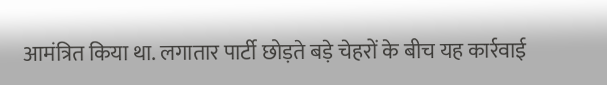आमंत्रित किया था. लगातार पार्टी छोड़ते बड़े चेहरों के बीच यह कार्रवाई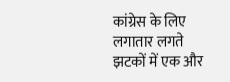कांग्रेस के लिए लगातार लगते झटकों में एक और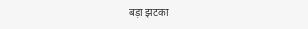बड़ा झटका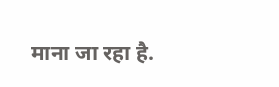माना जा रहा है.